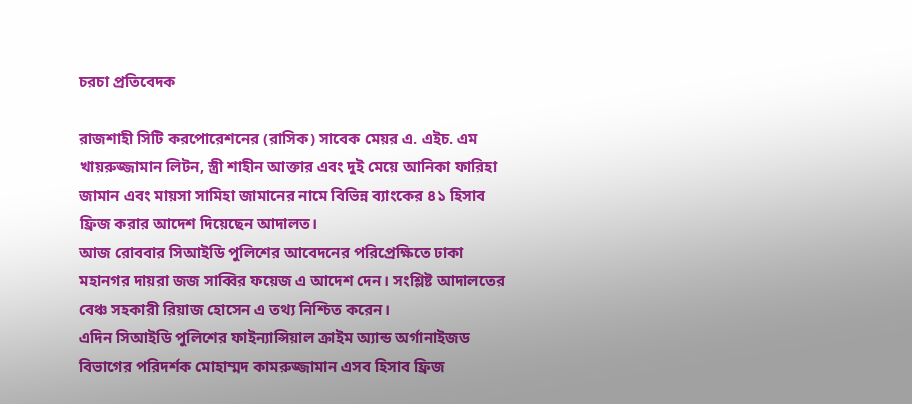চরচা প্রতিবেদক

রাজশাহী সিটি করপোরেশনের (রাসিক) সাবেক মেয়র এ. এইচ. এম খায়রুজ্জামান লিটন, স্ত্রী শাহীন আক্তার এবং দুই মেয়ে আনিকা ফারিহা জামান এবং মায়সা সামিহা জামানের নামে বিভিন্ন ব্যাংকের ৪১ হিসাব ফ্রিজ করার আদেশ দিয়েছেন আদালত।
আজ রোববার সিআইডি পুলিশের আবেদনের পরিপ্রেক্ষিতে ঢাকা মহানগর দায়রা জজ সাব্বির ফয়েজ এ আদেশ দেন। সংশ্লিষ্ট আদালতের বেঞ্চ সহকারী রিয়াজ হোসেন এ তথ্য নিশ্চিত করেন।
এদিন সিআইডি পুলিশের ফাইন্যান্সিয়াল ক্রাইম অ্যান্ড অর্গানাইজড বিভাগের পরিদর্শক মোহাম্মদ কামরুজ্জামান এসব হিসাব ফ্রিজ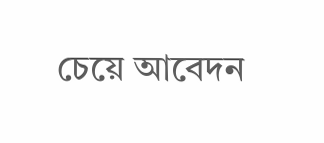চেয়ে আবেদন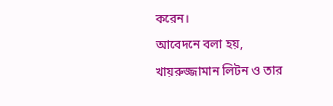করেন।
আবেদনে বলা হয়, খায়রুজ্জামান লিটন ও তার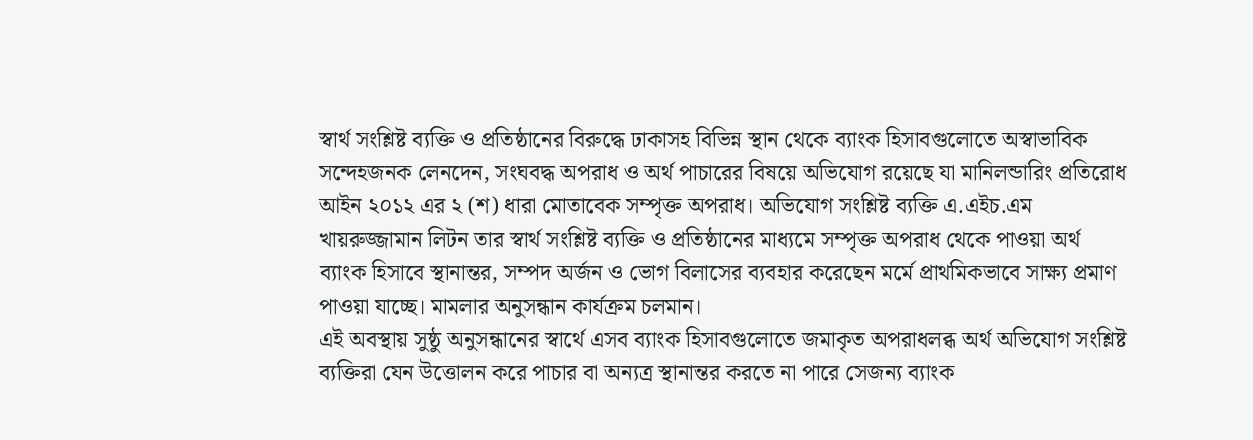স্বার্থ সংশ্লিষ্ট ব্যক্তি ও প্রতিষ্ঠানের বিরুদ্ধে ঢাকাসহ বিভিন্ন স্থান থেকে ব্যাংক হিসাবগুলোতে অস্বাভাবিক সন্দেহজনক লেনদেন, সংঘবদ্ধ অপরাধ ও অর্থ পাচারের বিষয়ে অভিযোগ রয়েছে যা মানিলন্ডারিং প্রতিরোধ আইন ২০১২ এর ২ (শ) ধারা মোতাবেক সম্পৃক্ত অপরাধ। অভিযোগ সংশ্লিষ্ট ব্যক্তি এ.এইচ.এম খায়রুজ্জামান লিটন তার স্বার্থ সংশ্লিষ্ট ব্যক্তি ও প্রতিষ্ঠানের মাধ্যমে সম্পৃক্ত অপরাধ থেকে পাওয়া অর্থ ব্যাংক হিসাবে স্থানান্তর, সম্পদ অর্জন ও ভোগ বিলাসের ব্যবহার করেছেন মর্মে প্রাথমিকভাবে সাক্ষ্য প্রমাণ পাওয়া যাচ্ছে। মামলার অনুসন্ধান কার্যক্রম চলমান।
এই অবস্থায় সুষ্ঠু অনুসন্ধানের স্বার্থে এসব ব্যাংক হিসাবগুলোতে জমাকৃত অপরাধলব্ধ অর্থ অভিযোগ সংশ্লিষ্ট ব্যক্তিরা যেন উত্তোলন করে পাচার বা অন্যত্র স্থানান্তর করতে না পারে সেজন্য ব্যাংক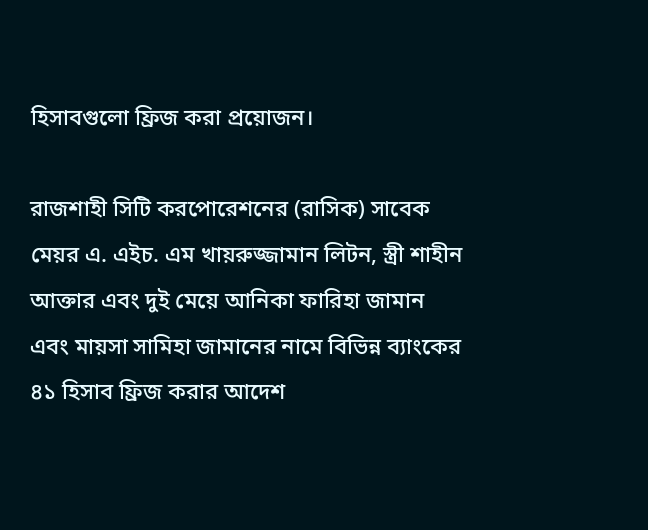হিসাবগুলো ফ্রিজ করা প্রয়োজন।

রাজশাহী সিটি করপোরেশনের (রাসিক) সাবেক মেয়র এ. এইচ. এম খায়রুজ্জামান লিটন, স্ত্রী শাহীন আক্তার এবং দুই মেয়ে আনিকা ফারিহা জামান এবং মায়সা সামিহা জামানের নামে বিভিন্ন ব্যাংকের ৪১ হিসাব ফ্রিজ করার আদেশ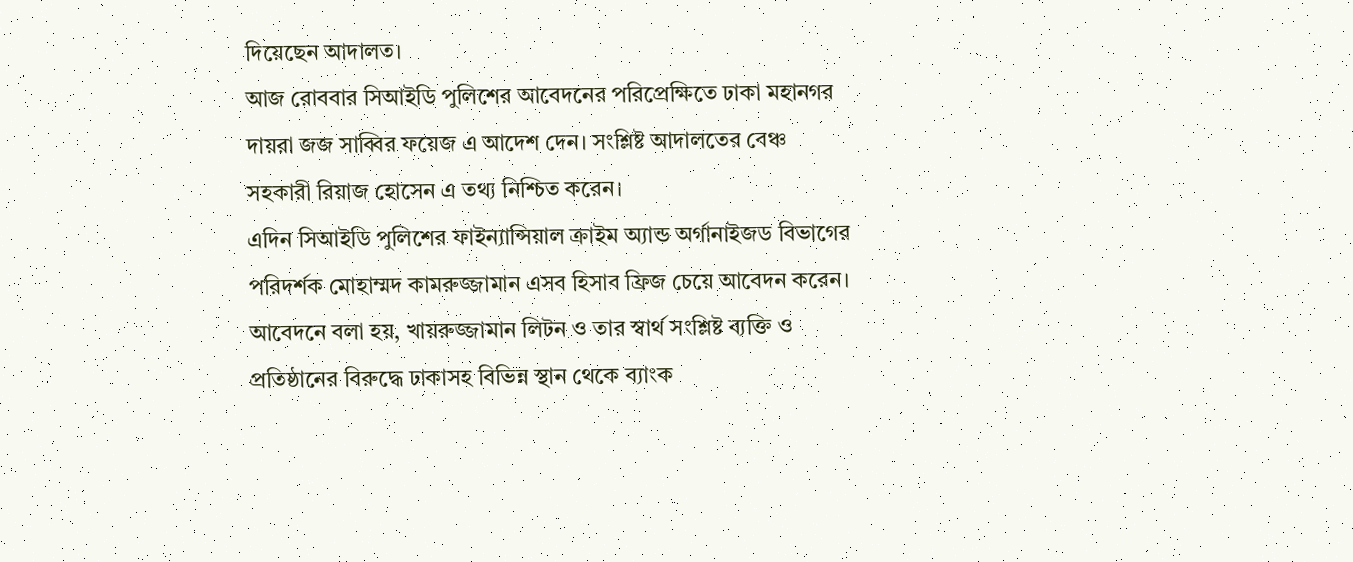দিয়েছেন আদালত।
আজ রোববার সিআইডি পুলিশের আবেদনের পরিপ্রেক্ষিতে ঢাকা মহানগর দায়রা জজ সাব্বির ফয়েজ এ আদেশ দেন। সংশ্লিষ্ট আদালতের বেঞ্চ সহকারী রিয়াজ হোসেন এ তথ্য নিশ্চিত করেন।
এদিন সিআইডি পুলিশের ফাইন্যান্সিয়াল ক্রাইম অ্যান্ড অর্গানাইজড বিভাগের পরিদর্শক মোহাম্মদ কামরুজ্জামান এসব হিসাব ফ্রিজ চেয়ে আবেদন করেন।
আবেদনে বলা হয়, খায়রুজ্জামান লিটন ও তার স্বার্থ সংশ্লিষ্ট ব্যক্তি ও প্রতিষ্ঠানের বিরুদ্ধে ঢাকাসহ বিভিন্ন স্থান থেকে ব্যাংক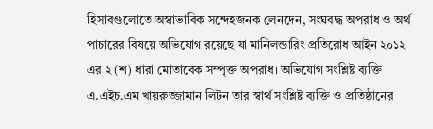হিসাবগুলোতে অস্বাভাবিক সন্দেহজনক লেনদেন, সংঘবদ্ধ অপরাধ ও অর্থ পাচারের বিষয়ে অভিযোগ রয়েছে যা মানিলন্ডারিং প্রতিরোধ আইন ২০১২ এর ২ (শ) ধারা মোতাবেক সম্পৃক্ত অপরাধ। অভিযোগ সংশ্লিষ্ট ব্যক্তি এ.এইচ.এম খায়রুজ্জামান লিটন তার স্বার্থ সংশ্লিষ্ট ব্যক্তি ও প্রতিষ্ঠানের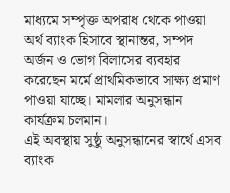মাধ্যমে সম্পৃক্ত অপরাধ থেকে পাওয়া অর্থ ব্যাংক হিসাবে স্থানান্তর, সম্পদ অর্জন ও ভোগ বিলাসের ব্যবহার করেছেন মর্মে প্রাথমিকভাবে সাক্ষ্য প্রমাণ পাওয়া যাচ্ছে। মামলার অনুসন্ধান কার্যক্রম চলমান।
এই অবস্থায় সুষ্ঠু অনুসন্ধানের স্বার্থে এসব ব্যাংক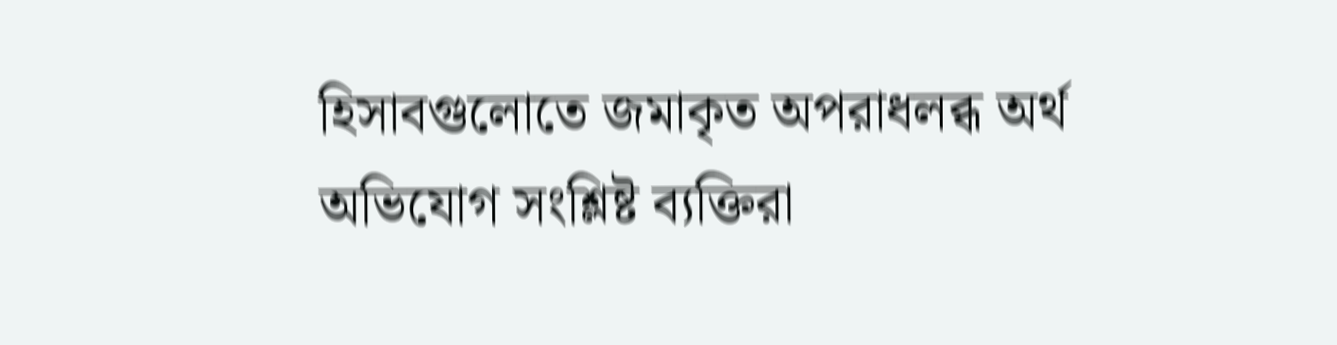হিসাবগুলোতে জমাকৃত অপরাধলব্ধ অর্থ অভিযোগ সংশ্লিষ্ট ব্যক্তিরা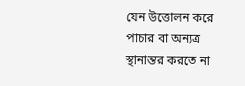যেন উত্তোলন করে পাচার বা অন্যত্র স্থানান্তর করতে না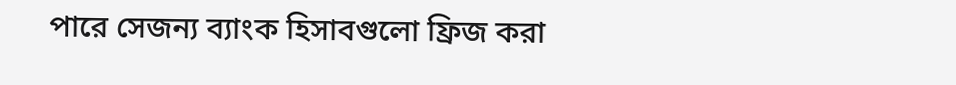পারে সেজন্য ব্যাংক হিসাবগুলো ফ্রিজ করা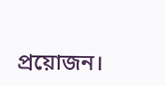প্রয়োজন।